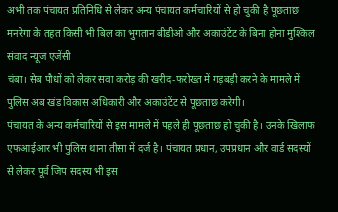अभी तक पंचायत प्रतिनिधि से लेकर अन्य पंचायत कर्मचारियों से हो चुकी है पूछताछ
मनरेगा के तहत किसी भी बिल का भुगतान बीडीओ और अकाउंटेंट के बिना होना मुश्किल
संवाद न्यूज एजेंसी
चंबा। सेब पौधों को लेकर सवा करोड़ की खरीद-फरोख्त में गड़बड़ी करने के मामले में पुलिस अब खंड विकास अधिकारी और अकाउंटेंट से पूछताछ करेगी।
पंचायत के अन्य कर्मचारियों से इस मामले में पहले ही पूछताछ हो चुकी है। उनके खिलाफ एफआईआर भी पुलिस थाना तीसा में दर्ज है। पंचायत प्रधान, उपप्रधान और वार्ड सदस्यों से लेकर पूर्व जिप सदस्य भी इस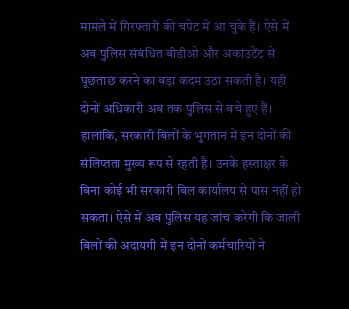मामले में गिरफ्तारी की चपेट में आ चुके हैं। ऐसे में अब पुलिस संबंधित बीडीओ और अकांउटेंट से पूछताछ करने का बड़ा कदम उठा सकती है। यही दोनों अधिकारी अब तक पुलिस से बचे हुए हैं। हालांकि, सरकारी बिलों के भुगतान में इन दोनों की संलिप्तता मुख्य रूप से रहती है। उनके हस्ताक्षर के बिना कोई भी सरकारी बिल कार्यालय से पास नहीं हो सकता। ऐसे में अब पुलिस यह जांच करेगी कि जाली बिलों की अदायगी में इन दोनों कर्मचारियों ने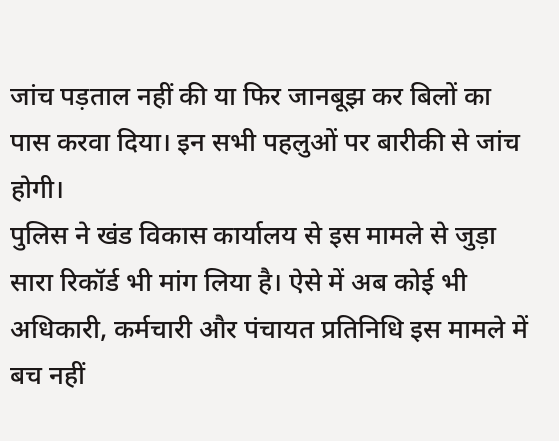जांच पड़ताल नहीं की या फिर जानबूझ कर बिलों का पास करवा दिया। इन सभी पहलुओं पर बारीकी से जांच होगी।
पुलिस ने खंड विकास कार्यालय से इस मामले से जुड़ा सारा रिकॉर्ड भी मांग लिया है। ऐसे में अब कोई भी अधिकारी, कर्मचारी और पंचायत प्रतिनिधि इस मामले में बच नहीं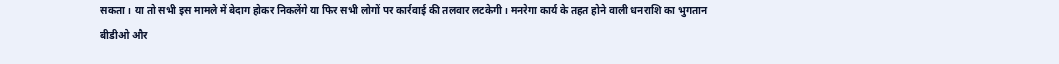सकता। या तो सभी इस मामले में बेदाग होकर निकलेंगे या फिर सभी लोगों पर कार्रवाई की तलवार लटकेगी। मनरेगा कार्य के तहत होने वाली धनराशि का भुगतान बीडीओ और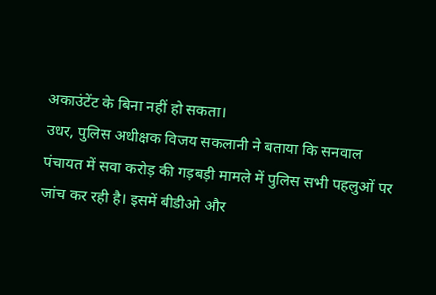अकाउंटेंट के बिना नहीं हो सकता।
उधर, पुलिस अधीक्षक विजय सकलानी ने बताया कि सनवाल पंचायत में सवा करोड़ की गड़बड़ी मामले में पुलिस सभी पहलुओं पर जांच कर रही है। इसमें बीडीओ और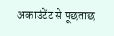अकाउंटेंट से पूछताछ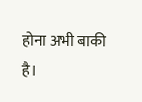होना अभी बाकी है।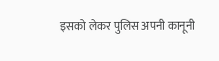इसको लेकर पुलिस अपनी कानूनी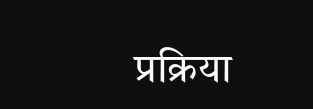प्रक्रिया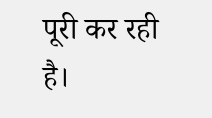पूरी कर रही है।